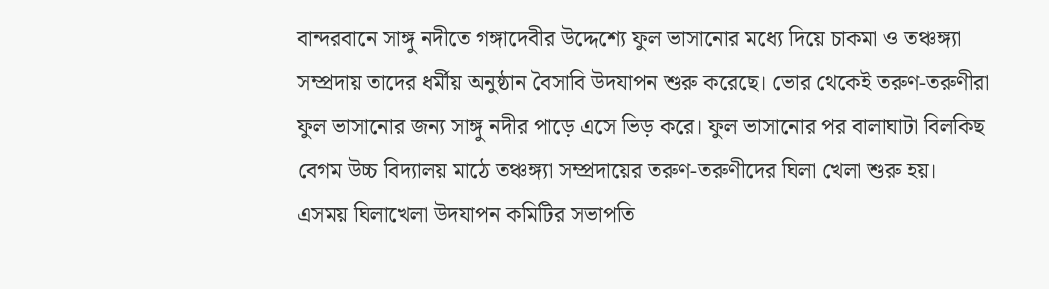বান্দরবানে সাঙ্গু নদীতে গঙ্গাদেবীর উদ্দেশ্যে ফুল ভাসানোর মধ্যে দিয়ে চাকমা ও তঞ্চঙ্গ্যা সম্প্রদায় তাদের ধর্মীয় অনুষ্ঠান বৈসাবি উদযাপন শুরু করেছে। ভোর থেকেই তরুণ-তরুণীরা ফুল ভাসানোর জন্য সাঙ্গু নদীর পাড়ে এসে ভিড় করে। ফুল ভাসানোর পর বালাঘাটা বিলকিছ বেগম উচ্চ বিদ্যালয় মাঠে তঞ্চঙ্গ্যা সম্প্রদায়ের তরুণ-তরুণীদের ঘিলা খেলা শুরু হয়।
এসময় ঘিলাখেলা উদযাপন কমিটির সভাপতি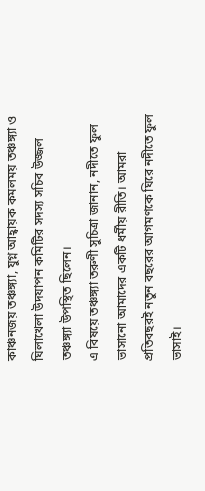কাঞ্চনজয় তঞ্চঙ্গ্যা, যুগ্ন আহ্বায়ক কমলময় তঞ্চঙ্গ্যা ও ঘিলাখেলা উদযাপন কমিটির সদস্য সচিব উজ্জল তঞ্চঙ্গ্যা উপস্থিত ছিলেন।
এ বিষয়ে তঞ্চঙ্গ্যা তরুণী সুচিত্রা জানান, নদীতে ফুল ভাসানো আমাদের একটি ধর্মীয় রীতি। আমরা প্রতিবছরই নতুন বছরের আগমণকে ঘিরে নদীতে ফুল ভাসাই।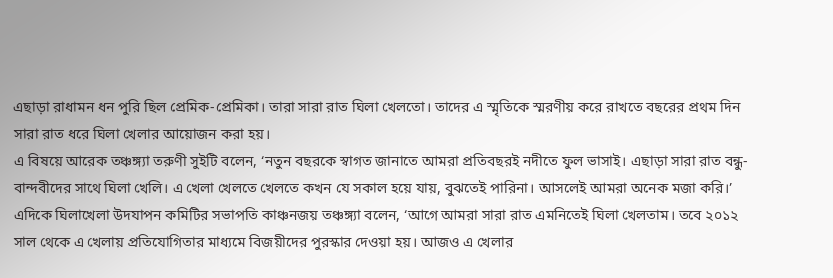এছাড়া রাধামন ধন পুরি ছিল প্রেমিক-প্রেমিকা। তারা সারা রাত ঘিলা খেলতো। তাদের এ স্মৃতিকে স্মরণীয় করে রাখতে বছরের প্রথম দিন সারা রাত ধরে ঘিলা খেলার আয়োজন করা হয়।
এ বিষয়ে আরেক তঞ্চঙ্গ্যা তরুণী সুইটি বলেন, ‘নতুন বছরকে স্বাগত জানাতে আমরা প্রতিবছরই নদীতে ফুল ভাসাই। এছাড়া সারা রাত বন্ধু-বান্দবীদের সাথে ঘিলা খেলি। এ খেলা খেলতে খেলতে কখন যে সকাল হয়ে যায়, বুঝতেই পারিনা। আসলেই আমরা অনেক মজা করি।’
এদিকে ঘিলাখেলা উদযাপন কমিটির সভাপতি কাঞ্চনজয় তঞ্চঙ্গ্যা বলেন, ‘আগে আমরা সারা রাত এমনিতেই ঘিলা খেলতাম। তবে ২০১২ সাল থেকে এ খেলায় প্রতিযোগিতার মাধ্যমে বিজয়ীদের পুরস্কার দেওয়া হয়। আজও এ খেলার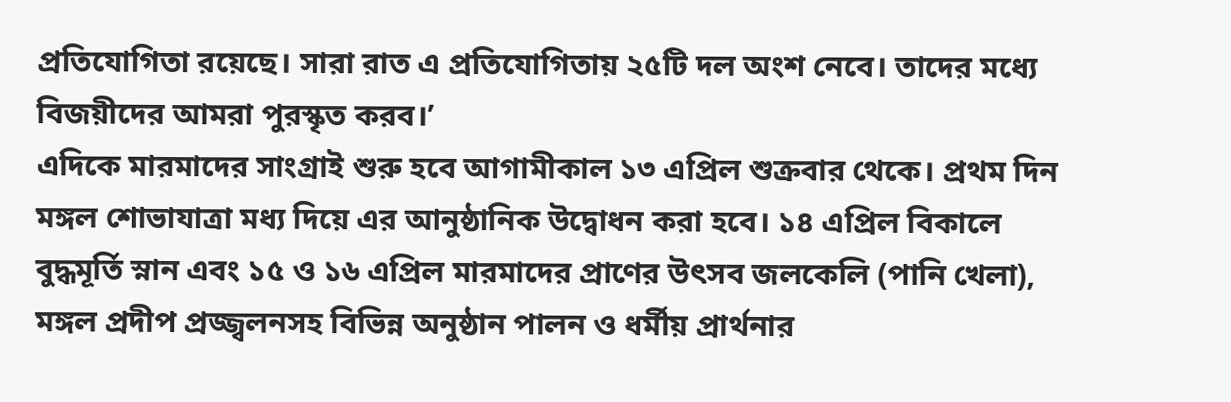প্রতিযোগিতা রয়েছে। সারা রাত এ প্রতিযোগিতায় ২৫টি দল অংশ নেবে। তাদের মধ্যে বিজয়ীদের আমরা পুরস্কৃত করব।’
এদিকে মারমাদের সাংগ্রাই শুরু হবে আগামীকাল ১৩ এপ্রিল শুক্রবার থেকে। প্রথম দিন মঙ্গল শোভাযাত্রা মধ্য দিয়ে এর আনুষ্ঠানিক উদ্বোধন করা হবে। ১৪ এপ্রিল বিকালে বুদ্ধমূর্তি স্নান এবং ১৫ ও ১৬ এপ্রিল মারমাদের প্রাণের উৎসব জলকেলি (পানি খেলা), মঙ্গল প্রদীপ প্রজ্জ্বলনসহ বিভিন্ন অনুষ্ঠান পালন ও ধর্মীয় প্রার্থনার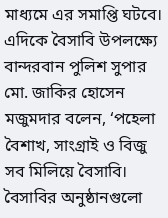মাধ্যমে এর সমাপ্তি ঘটবে।
এদিকে বৈসাবি উপলক্ষ্যে বান্দরবান পুলিশ সুপার মো. জাকির হোসেন মজুমদার বলেন, ‘পহেলা বৈশাখ, সাংগ্রাই ও বিজু সব মিলিয়ে বৈসাবি। বৈসাবির অনুষ্ঠানগুলো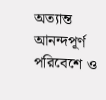অত্যান্ত আনন্দপূর্ণ পরিবেশে ও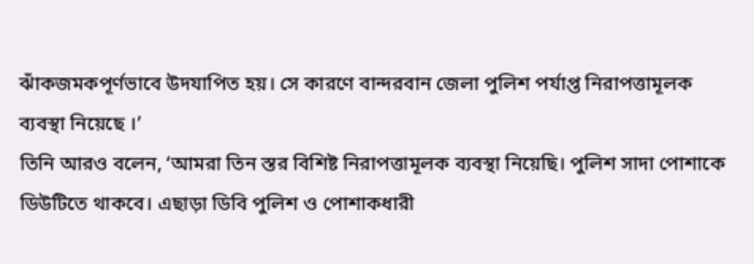ঝাঁকজমকপূর্ণভাবে উদযাপিত হয়। সে কারণে বান্দরবান জেলা পুলিশ পর্যাপ্ত নিরাপত্তামূলক ব্যবস্থা নিয়েছে ।’
তিনি আরও বলেন, ‘আমরা তিন স্তর বিশিষ্ট নিরাপত্তামূলক ব্যবস্থা নিয়েছি। পুলিশ সাদা পোশাকে ডিউটিতে থাকবে। এছাড়া ডিবি পুলিশ ও পোশাকধারী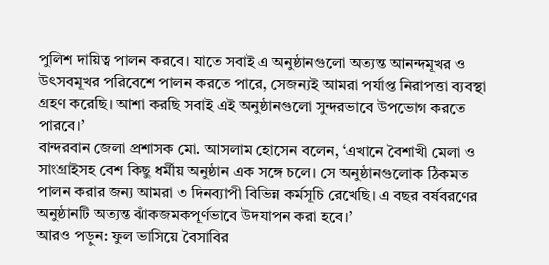পুলিশ দায়িত্ব পালন করবে। যাতে সবাই এ অনুষ্ঠানগুলো অত্যন্ত আনন্দমূখর ও উৎসবমূখর পরিবেশে পালন করতে পারে, সেজন্যই আমরা পর্যাপ্ত নিরাপত্তা ব্যবস্থা গ্রহণ করেছি। আশা করছি সবাই এই অনুষ্ঠানগুলো সুন্দরভাবে উপভোগ করতে পারবে।’
বান্দরবান জেলা প্রশাসক মো. আসলাম হোসেন বলেন, ‘এখানে বৈশাখী মেলা ও সাংগ্রাইসহ বেশ কিছু ধর্মীয় অনুষ্ঠান এক সঙ্গে চলে। সে অনুষ্ঠানগুলোক ঠিকমত পালন করার জন্য আমরা ৩ দিনব্যাপী বিভিন্ন কর্মসূচি রেখেছি। এ বছর বর্ষবরণের অনুষ্ঠানটি অত্যন্ত ঝাঁকজমকপূর্ণভাবে উদযাপন করা হবে।’
আরও পড়ুন: ফুল ভাসিয়ে বৈসাবির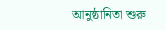আনুষ্ঠানিতা শুরু